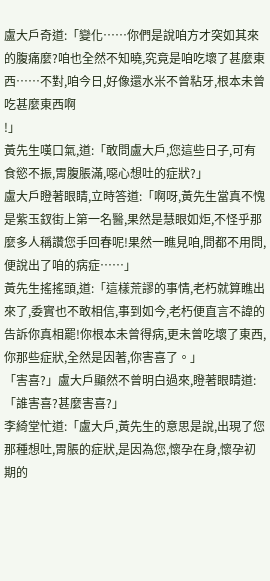盧大戶奇道:「變化……你們是說咱方才突如其來的腹痛麼?咱也全然不知曉,究竟是咱吃壞了甚麼東西……不對,咱今日,好像還水米不曾粘牙,根本未曾吃甚麼東西啊
!」
黃先生嘆口氣,道:「敢問盧大戶,您這些日子,可有食慾不振,胃腹脹滿,噁心想吐的症狀?」
盧大戶瞪著眼睛,立時答道:「啊呀,黃先生當真不愧是紫玉釵街上第一名醫,果然是慧眼如炬,不怪乎那麼多人稱讚您手回春呢!果然一瞧見咱,問都不用問,便說出了咱的病症……」
黃先生搖搖頭,道:「這樣荒謬的事情,老朽就算瞧出來了,委實也不敢相信,事到如今,老朽便直言不諱的告訴你真相罷!你根本未曾得病,更未曾吃壞了東西,你那些症狀,全然是因著,你害喜了。」
「害喜?」盧大戶顯然不曾明白過來,瞪著眼睛道:「誰害喜?甚麼害喜?」
李綺堂忙道:「盧大戶,黃先生的意思是說,出現了您那種想吐,胃脹的症狀,是因為您,懷孕在身,懷孕初期的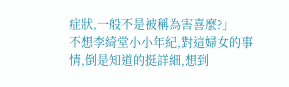症狀,一般不是被稱為害喜麼?」
不想李綺堂小小年紀,對這婦女的事情,倒是知道的挺詳細,想到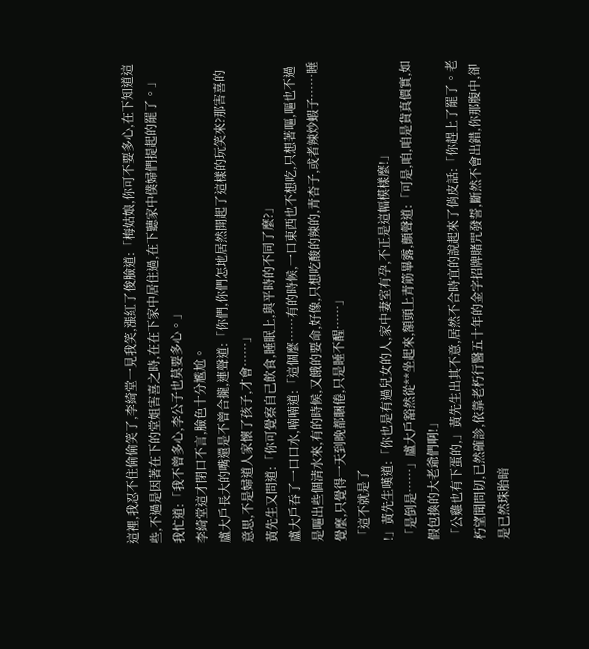這裡,我忍不住偷偷笑了,李綺堂一見我笑,漲紅了俊臉道:「梅姑娘,你可不要多心,在下知道這些,不過是因著在下的堂姐害喜之時,在在下家中居住過,在下聽家中僕婦們提起的罷了。」
我忙道:「我不曾多心,李公子也莫要多心。」
李綺堂這才閉口不言,臉色十分尷尬。
盧大戶長大的嘴還是不曾合攏,連聲道:「你們,你們怎地居然開起了這樣的玩笑來?那害喜的意思,不是婦道人家懷了孩子,才會……」
黃先生又問道:「你可覺察自己飲食,睡眠上,與平時的不同了麼?」
盧大戶吞了一口口水,喃喃道:「這個麼……有的時候,一口東西也不想吃,只想著嘔,嘔也不過是嘔出些個清水來,有的時候,又餓的要命,好像,只想吃酸的辣的,青杏子,或者辣炒蝦子……睡覺麼,只覺得一天到晚都睏倦,只是睡不醒……」
「這不就是了
!」黃先生嘆道:「你也是有過兒女的人,家中妻室有孕,不正是這幅模樣麼!」
「是倒是……」盧大戶豁然從**坐起來,額頭上青筋畢露,顫聲道:「可是,咱,咱是貨真價實,如假包換的大老爺們啊!」
「公雞也有下蛋的,」黃先生出其不意,居然不合時宜的說起來了俏皮話:「你趕上了罷了。老朽望聞問切,已然確診,依靠老朽行醫五十年的金字招牌賭咒發誓,斷然不會出錯,你那腹中,卻是已然珠胎暗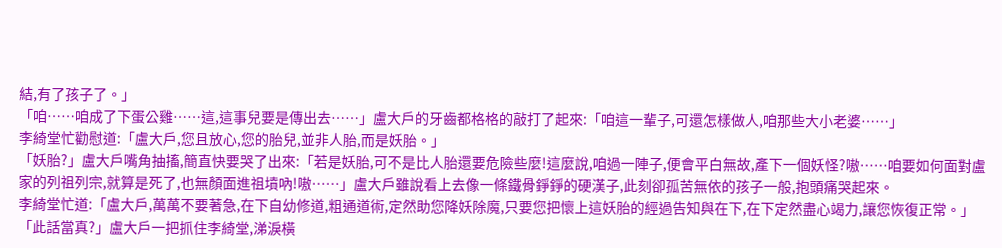結,有了孩子了。」
「咱……咱成了下蛋公雞……這,這事兒要是傳出去……」盧大戶的牙齒都格格的敲打了起來:「咱這一輩子,可還怎樣做人,咱那些大小老婆……」
李綺堂忙勸慰道:「盧大戶,您且放心,您的胎兒,並非人胎,而是妖胎。」
「妖胎?」盧大戶嘴角抽搐,簡直快要哭了出來:「若是妖胎,可不是比人胎還要危險些麼!這麼說,咱過一陣子,便會平白無故,產下一個妖怪?嗷……咱要如何面對盧家的列祖列宗,就算是死了,也無顏面進祖墳吶!嗷……」盧大戶雖說看上去像一條鐵骨錚錚的硬漢子,此刻卻孤苦無依的孩子一般,抱頭痛哭起來。
李綺堂忙道:「盧大戶,萬萬不要著急,在下自幼修道,粗通道術,定然助您降妖除魔,只要您把懷上這妖胎的經過告知與在下,在下定然盡心竭力,讓您恢復正常。」
「此話當真?」盧大戶一把抓住李綺堂,涕淚橫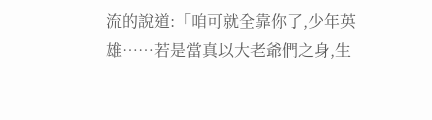流的說道:「咱可就全靠你了,少年英雄……若是當真以大老爺們之身,生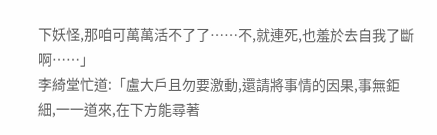下妖怪,那咱可萬萬活不了了……不,就連死,也羞於去自我了斷啊……」
李綺堂忙道:「盧大戶且勿要激動,還請將事情的因果,事無鉅細,一一道來,在下方能尋著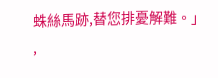蛛絲馬跡,替您排憂解難。」
,